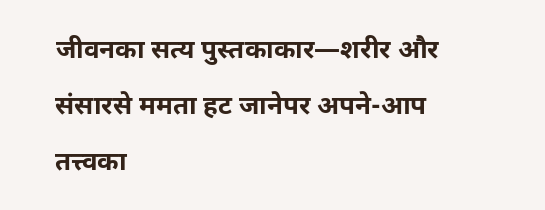जीवनका सत्य पुस्तकाकार—शरीर और संसारसे ममता हट जानेपर अपने-आप
तत्त्वका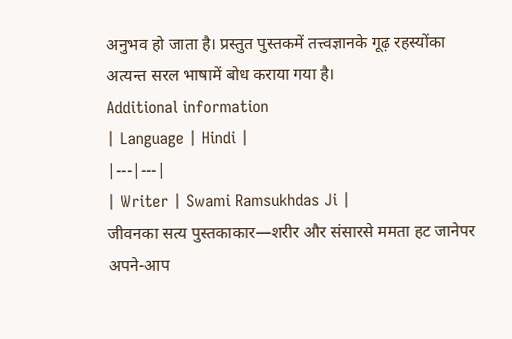अनुभव हो जाता है। प्रस्तुत पुस्तकमें तत्त्वज्ञानके गूढ़ रहस्योंका
अत्यन्त सरल भाषामें बोध कराया गया है।
Additional information
| Language | Hindi |
|---|---|
| Writer | Swami Ramsukhdas Ji |
जीवनका सत्य पुस्तकाकार—शरीर और संसारसे ममता हट जानेपर अपने-आप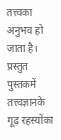तत्त्वका अनुभव हो जाता है। प्रस्तुत पुस्तकमें तत्त्वज्ञानके गूढ़ रहस्योंका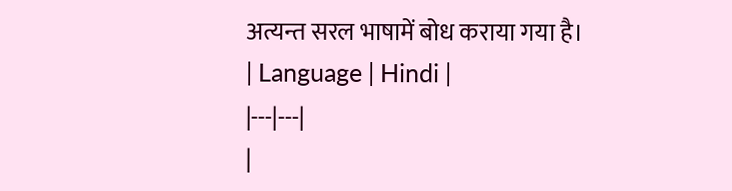अत्यन्त सरल भाषामें बोध कराया गया है।
| Language | Hindi |
|---|---|
|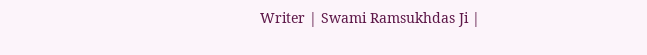Writer | Swami Ramsukhdas Ji |